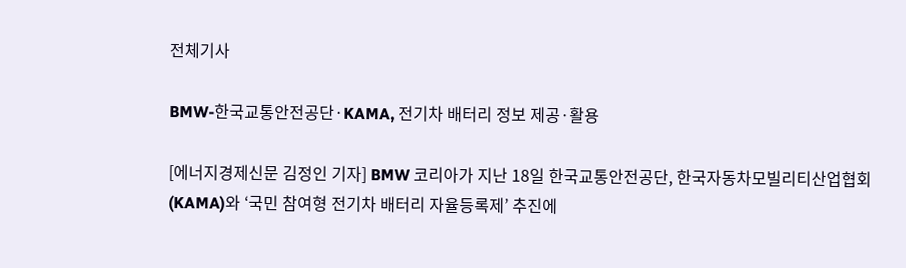전체기사

BMW-한국교통안전공단·KAMA, 전기차 배터리 정보 제공·활용

[에너지경제신문 김정인 기자] BMW 코리아가 지난 18일 한국교통안전공단, 한국자동차모빌리티산업협회(KAMA)와 ‘국민 참여형 전기차 배터리 자율등록제’ 추진에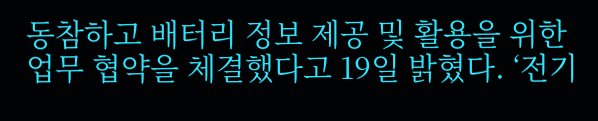동참하고 배터리 정보 제공 및 활용을 위한 업무 협약을 체결했다고 19일 밝혔다. ‘전기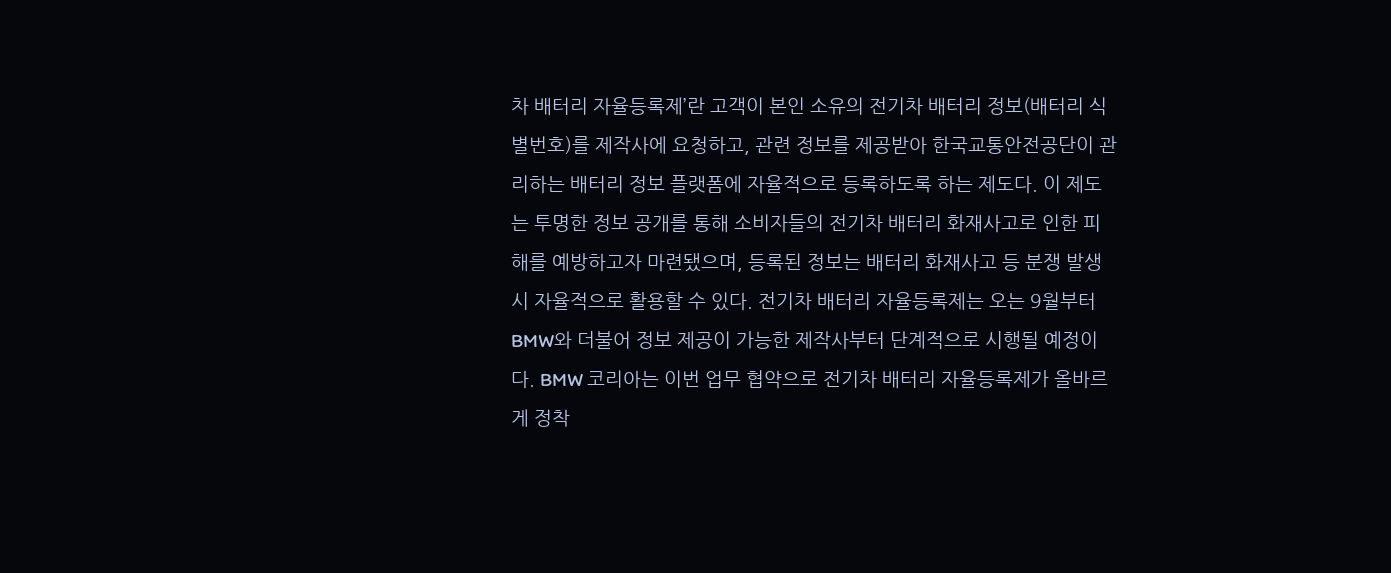차 배터리 자율등록제’란 고객이 본인 소유의 전기차 배터리 정보(배터리 식별번호)를 제작사에 요청하고, 관련 정보를 제공받아 한국교통안전공단이 관리하는 배터리 정보 플랫폼에 자율적으로 등록하도록 하는 제도다. 이 제도는 투명한 정보 공개를 통해 소비자들의 전기차 배터리 화재사고로 인한 피해를 예방하고자 마련됐으며, 등록된 정보는 배터리 화재사고 등 분쟁 발생 시 자율적으로 활용할 수 있다. 전기차 배터리 자율등록제는 오는 9월부터 BMW와 더불어 정보 제공이 가능한 제작사부터 단계적으로 시행될 예정이다. BMW 코리아는 이번 업무 협약으로 전기차 배터리 자율등록제가 올바르게 정착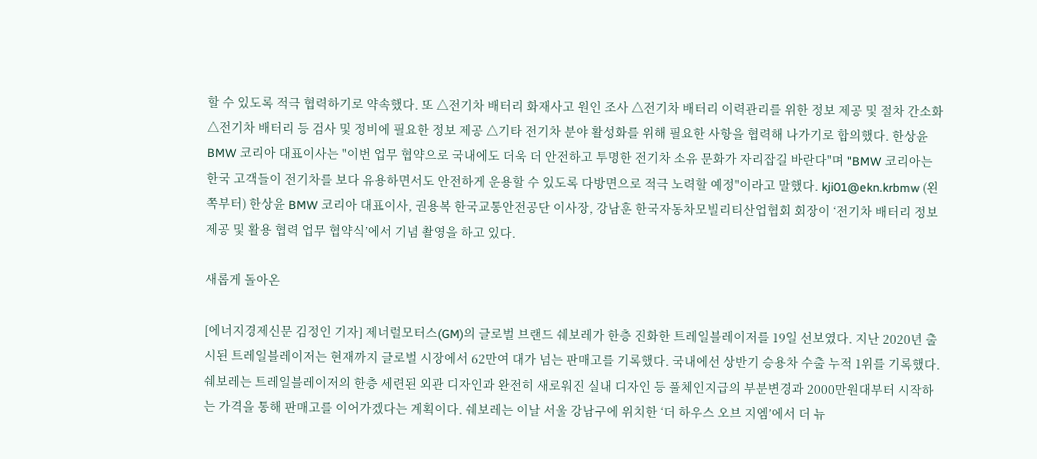할 수 있도록 적극 협력하기로 약속했다. 또 △전기차 배터리 화재사고 원인 조사 △전기차 배터리 이력관리를 위한 정보 제공 및 절차 간소화 △전기차 배터리 등 검사 및 정비에 필요한 정보 제공 △기타 전기차 분야 활성화를 위해 필요한 사항을 협력해 나가기로 합의했다. 한상윤 BMW 코리아 대표이사는 "이번 업무 협약으로 국내에도 더욱 더 안전하고 투명한 전기차 소유 문화가 자리잡길 바란다"며 "BMW 코리아는 한국 고객들이 전기차를 보다 유용하면서도 안전하게 운용할 수 있도록 다방면으로 적극 노력할 예정"이라고 말했다. kji01@ekn.krbmw (왼쪽부터) 한상윤 BMW 코리아 대표이사, 권용복 한국교통안전공단 이사장, 강남훈 한국자동차모빌리티산업협회 회장이 ‘전기차 배터리 정보 제공 및 활용 협력 업무 협약식’에서 기념 촬영을 하고 있다.

새롭게 돌아온

[에너지경제신문 김정인 기자] 제너럴모터스(GM)의 글로벌 브랜드 쉐보레가 한층 진화한 트레일블레이저를 19일 선보였다. 지난 2020년 출시된 트레일블레이저는 현재까지 글로벌 시장에서 62만여 대가 넘는 판매고를 기록했다. 국내에선 상반기 승용차 수출 누적 1위를 기록했다. 쉐보레는 트레일블레이저의 한층 세련된 외관 디자인과 완전히 새로워진 실내 디자인 등 풀체인지급의 부분변경과 2000만원대부터 시작하는 가격을 통해 판매고를 이어가겠다는 계획이다. 쉐보레는 이날 서울 강남구에 위치한 ‘더 하우스 오브 지엠’에서 더 뉴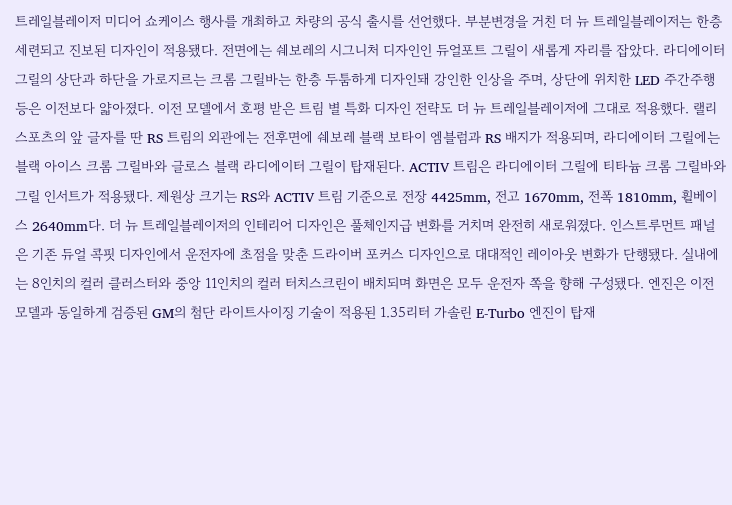트레일블레이저 미디어 쇼케이스 행사를 개최하고 차량의 공식 출시를 선언했다. 부분변경을 거친 더 뉴 트레일블레이저는 한층 세련되고 진보된 디자인이 적용됐다. 전면에는 쉐보레의 시그니처 디자인인 듀얼포트 그릴이 새롭게 자리를 잡았다. 라디에이터 그릴의 상단과 하단을 가로지르는 크롬 그릴바는 한층 두툼하게 디자인돼 강인한 인상을 주며, 상단에 위치한 LED 주간주행등은 이전보다 얇아졌다. 이전 모델에서 호평 받은 트림 별 특화 디자인 전략도 더 뉴 트레일블레이저에 그대로 적용했다. 랠리 스포츠의 앞 글자를 딴 RS 트림의 외관에는 전후면에 쉐보레 블랙 보타이 엠블럼과 RS 배지가 적용되며, 라디에이터 그릴에는 블랙 아이스 크롬 그릴바와 글로스 블랙 라디에이터 그릴이 탑재된다. ACTIV 트림은 라디에이터 그릴에 티타늄 크롬 그릴바와 그릴 인서트가 적용됐다. 제원상 크기는 RS와 ACTIV 트림 기준으로 전장 4425mm, 전고 1670mm, 전폭 1810mm, 휠베이스 2640mm다. 더 뉴 트레일블레이저의 인테리어 디자인은 풀체인지급 변화를 거치며 완전히 새로워졌다. 인스트루먼트 패널은 기존 듀얼 콕핏 디자인에서 운전자에 초점을 맞춘 드라이버 포커스 디자인으로 대대적인 레이아웃 변화가 단행됐다. 실내에는 8인치의 컬러 클러스터와 중앙 11인치의 컬러 터치스크린이 배치되며 화면은 모두 운전자 쪽을 향해 구성됐다. 엔진은 이전 모델과 동일하게 검증된 GM의 첨단 라이트사이징 기술이 적용된 1.35리터 가솔린 E-Turbo 엔진이 탑재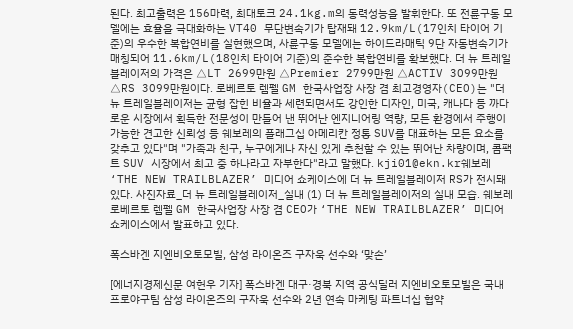된다. 최고출력은 156마력, 최대토크 24.1kg.m의 동력성능을 발휘한다. 또 전륜구동 모델에는 효율을 극대화하는 VT40 무단변속기가 탑재돼 12.9km/L(17인치 타이어 기준)의 우수한 복합연비를 실현했으며, 사륜구동 모델에는 하이드라매틱 9단 자동변속기가 매칭되어 11.6km/L(18인치 타이어 기준)의 준수한 복합연비를 확보했다. 더 뉴 트레일블레이저의 가격은 △LT 2699만원 △Premier 2799만원 △ACTIV 3099만원 △RS 3099만원이다. 로베르토 렘펠 GM 한국사업장 사장 겸 최고경영자(CEO)는 "더 뉴 트레일블레이저는 균형 잡힌 비율과 세련되면서도 강인한 디자인, 미국, 캐나다 등 까다로운 시장에서 획득한 전문성이 만들어 낸 뛰어난 엔지니어링 역량, 모든 환경에서 주행이 가능한 견고한 신뢰성 등 쉐보레의 플래그십 아메리칸 정통 SUV를 대표하는 모든 요소를 갖추고 있다"며 "가족과 친구, 누구에게나 자신 있게 추천할 수 있는 뛰어난 차량이며, 콤팩트 SUV 시장에서 최고 중 하나라고 자부한다"라고 말했다. kji01@ekn.kr쉐보레 ‘THE NEW TRAILBLAZER’ 미디어 쇼케이스에 더 뉴 트레일블레이저 RS가 전시돼 있다. 사진자료_더 뉴 트레일블레이저_실내 (1) 더 뉴 트레일블레이저의 실내 모습. 쉐보레 로베르토 렘펠 GM 한국사업장 사장 겸 CEO가 ‘THE NEW TRAILBLAZER’ 미디어 쇼케이스에서 발표하고 있다.

폭스바겐 지엔비오토모빌, 삼성 라이온즈 구자욱 선수와 ‘맞손’

[에너지경제신문 여헌우 기자] 폭스바겐 대구·경북 지역 공식딜러 지엔비오토모빌은 국내 프로야구팀 삼성 라이온즈의 구자욱 선수와 2년 연속 마케팅 파트너십 협약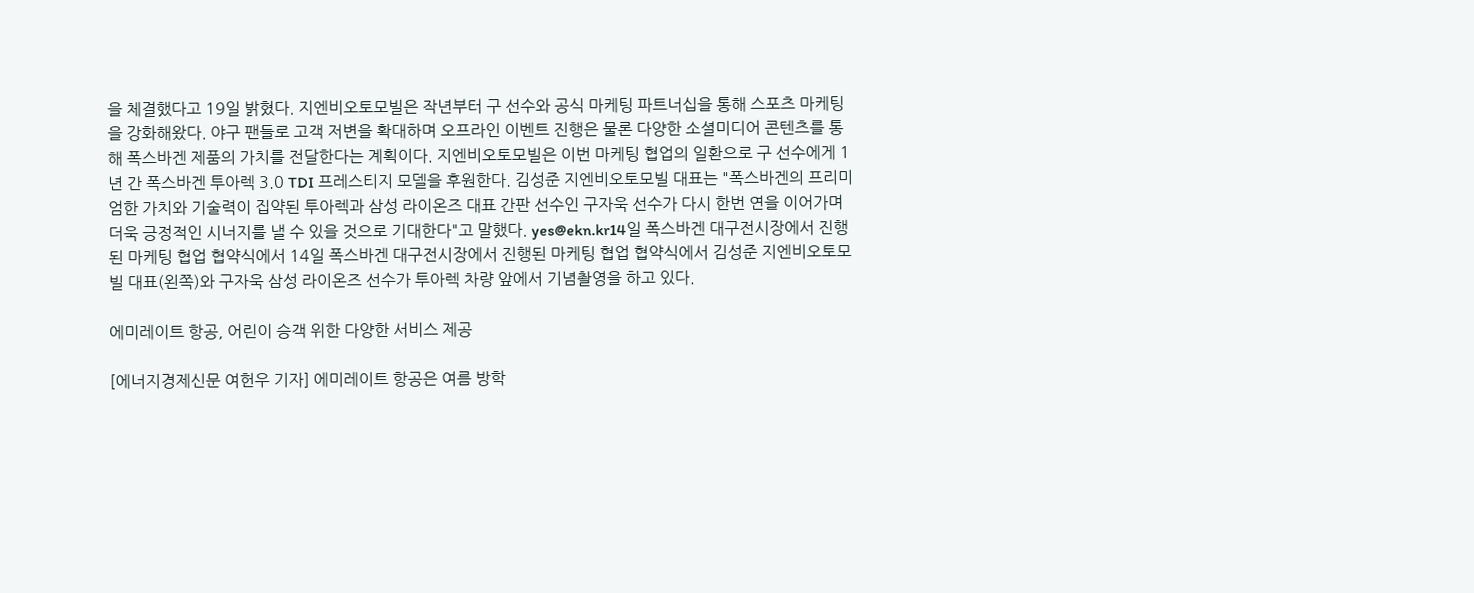을 체결했다고 19일 밝혔다. 지엔비오토모빌은 작년부터 구 선수와 공식 마케팅 파트너십을 통해 스포츠 마케팅을 강화해왔다. 야구 팬들로 고객 저변을 확대하며 오프라인 이벤트 진행은 물론 다양한 소셜미디어 콘텐츠를 통해 폭스바겐 제품의 가치를 전달한다는 계획이다. 지엔비오토모빌은 이번 마케팅 협업의 일환으로 구 선수에게 1년 간 폭스바겐 투아렉 3.0 TDI 프레스티지 모델을 후원한다. 김성준 지엔비오토모빌 대표는 "폭스바겐의 프리미엄한 가치와 기술력이 집약된 투아렉과 삼성 라이온즈 대표 간판 선수인 구자욱 선수가 다시 한번 연을 이어가며 더욱 긍정적인 시너지를 낼 수 있을 것으로 기대한다"고 말했다. yes@ekn.kr14일 폭스바겐 대구전시장에서 진행된 마케팅 협업 협약식에서 14일 폭스바겐 대구전시장에서 진행된 마케팅 협업 협약식에서 김성준 지엔비오토모빌 대표(왼쪽)와 구자욱 삼성 라이온즈 선수가 투아렉 차량 앞에서 기념촬영을 하고 있다.

에미레이트 항공, 어린이 승객 위한 다양한 서비스 제공

[에너지경제신문 여헌우 기자] 에미레이트 항공은 여름 방학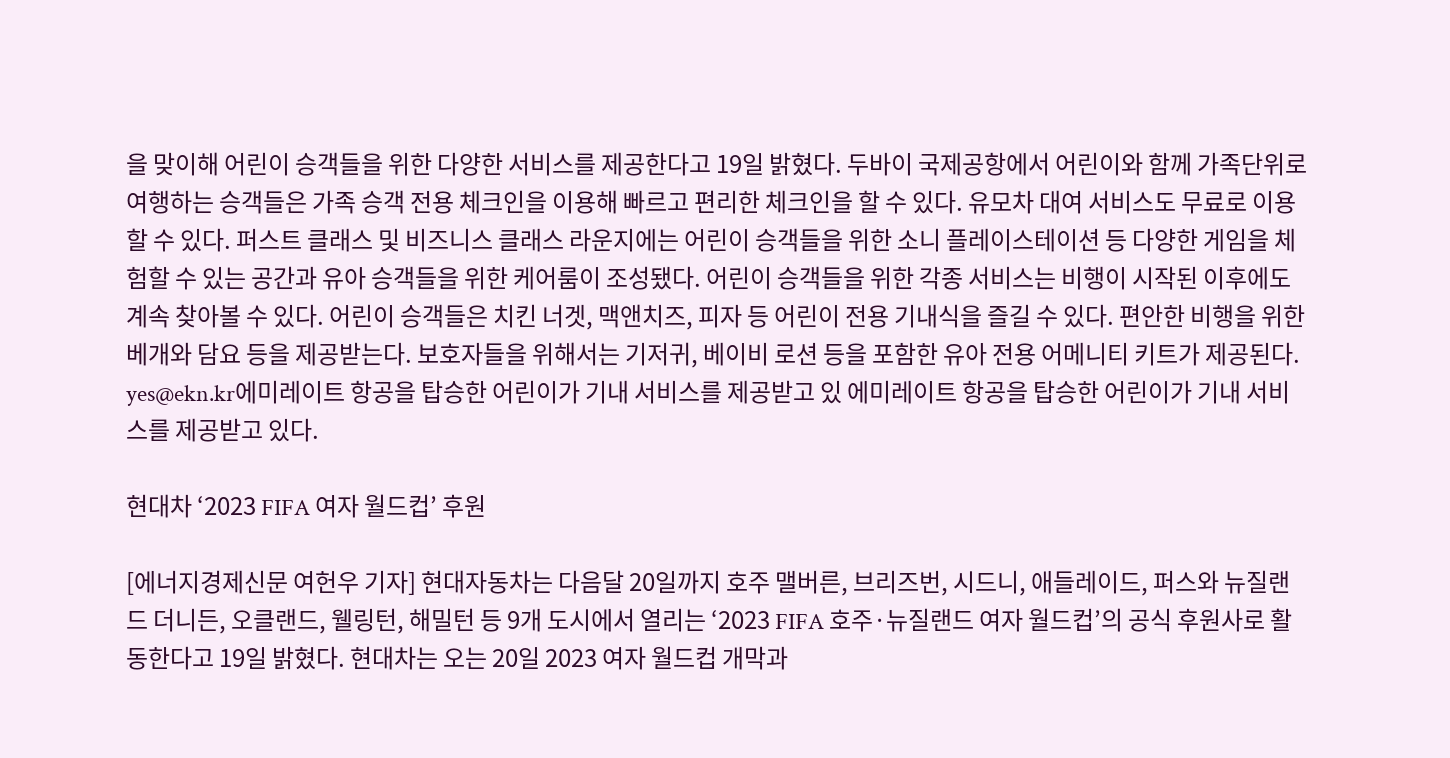을 맞이해 어린이 승객들을 위한 다양한 서비스를 제공한다고 19일 밝혔다. 두바이 국제공항에서 어린이와 함께 가족단위로 여행하는 승객들은 가족 승객 전용 체크인을 이용해 빠르고 편리한 체크인을 할 수 있다. 유모차 대여 서비스도 무료로 이용할 수 있다. 퍼스트 클래스 및 비즈니스 클래스 라운지에는 어린이 승객들을 위한 소니 플레이스테이션 등 다양한 게임을 체험할 수 있는 공간과 유아 승객들을 위한 케어룸이 조성됐다. 어린이 승객들을 위한 각종 서비스는 비행이 시작된 이후에도 계속 찾아볼 수 있다. 어린이 승객들은 치킨 너겟, 맥앤치즈, 피자 등 어린이 전용 기내식을 즐길 수 있다. 편안한 비행을 위한 베개와 담요 등을 제공받는다. 보호자들을 위해서는 기저귀, 베이비 로션 등을 포함한 유아 전용 어메니티 키트가 제공된다. yes@ekn.kr에미레이트 항공을 탑승한 어린이가 기내 서비스를 제공받고 있 에미레이트 항공을 탑승한 어린이가 기내 서비스를 제공받고 있다.

현대차 ‘2023 FIFA 여자 월드컵’ 후원

[에너지경제신문 여헌우 기자] 현대자동차는 다음달 20일까지 호주 맬버른, 브리즈번, 시드니, 애들레이드, 퍼스와 뉴질랜드 더니든, 오클랜드, 웰링턴, 해밀턴 등 9개 도시에서 열리는 ‘2023 FIFA 호주·뉴질랜드 여자 월드컵’의 공식 후원사로 활동한다고 19일 밝혔다. 현대차는 오는 20일 2023 여자 월드컵 개막과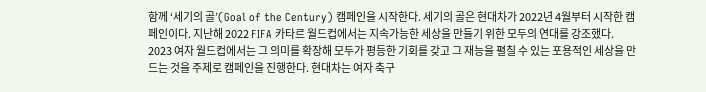함께 ‘세기의 골’(Goal of the Century) 캠페인을 시작한다. 세기의 골은 현대차가 2022년 4월부터 시작한 캠페인이다. 지난해 2022 FIFA 카타르 월드컵에서는 지속가능한 세상을 만들기 위한 모두의 연대를 강조했다. 2023 여자 월드컵에서는 그 의미를 확장해 모두가 평등한 기회를 갖고 그 재능을 펼칠 수 있는 포용적인 세상을 만드는 것을 주제로 캠페인을 진행한다. 현대차는 여자 축구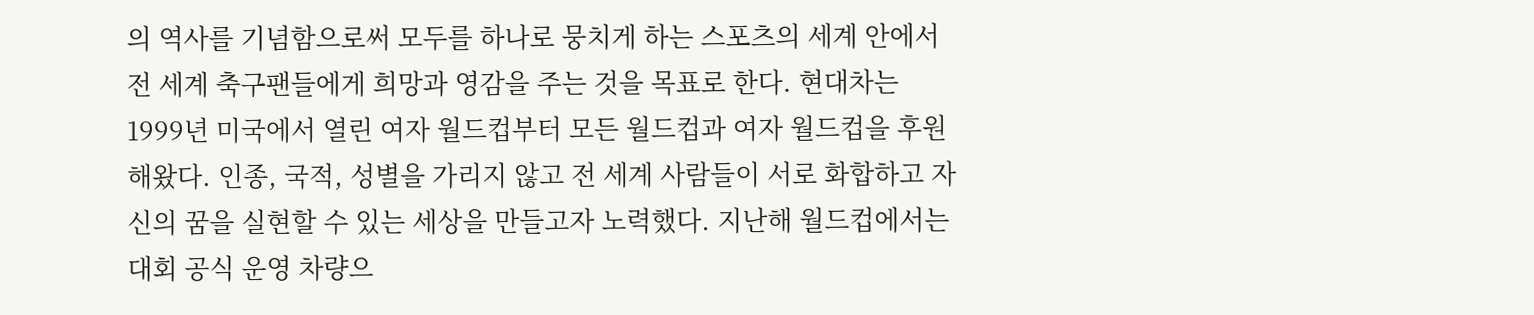의 역사를 기념함으로써 모두를 하나로 뭉치게 하는 스포츠의 세계 안에서 전 세계 축구팬들에게 희망과 영감을 주는 것을 목표로 한다. 현대차는 1999년 미국에서 열린 여자 월드컵부터 모든 월드컵과 여자 월드컵을 후원해왔다. 인종, 국적, 성별을 가리지 않고 전 세계 사람들이 서로 화합하고 자신의 꿈을 실현할 수 있는 세상을 만들고자 노력했다. 지난해 월드컵에서는 대회 공식 운영 차량으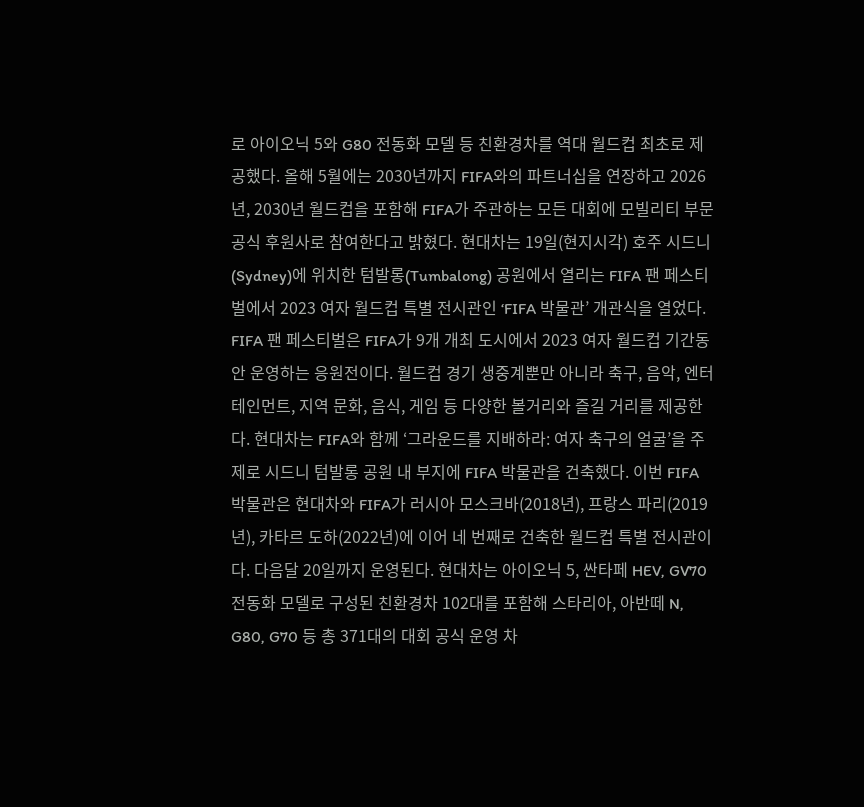로 아이오닉 5와 G80 전동화 모델 등 친환경차를 역대 월드컵 최초로 제공했다. 올해 5월에는 2030년까지 FIFA와의 파트너십을 연장하고 2026년, 2030년 월드컵을 포함해 FIFA가 주관하는 모든 대회에 모빌리티 부문 공식 후원사로 참여한다고 밝혔다. 현대차는 19일(현지시각) 호주 시드니(Sydney)에 위치한 텀발롱(Tumbalong) 공원에서 열리는 FIFA 팬 페스티벌에서 2023 여자 월드컵 특별 전시관인 ‘FIFA 박물관’ 개관식을 열었다. FIFA 팬 페스티벌은 FIFA가 9개 개최 도시에서 2023 여자 월드컵 기간동안 운영하는 응원전이다. 월드컵 경기 생중계뿐만 아니라 축구, 음악, 엔터테인먼트, 지역 문화, 음식, 게임 등 다양한 볼거리와 즐길 거리를 제공한다. 현대차는 FIFA와 함께 ‘그라운드를 지배하라: 여자 축구의 얼굴’을 주제로 시드니 텀발롱 공원 내 부지에 FIFA 박물관을 건축했다. 이번 FIFA 박물관은 현대차와 FIFA가 러시아 모스크바(2018년), 프랑스 파리(2019년), 카타르 도하(2022년)에 이어 네 번째로 건축한 월드컵 특별 전시관이다. 다음달 20일까지 운영된다. 현대차는 아이오닉 5, 싼타페 HEV, GV70 전동화 모델로 구성된 친환경차 102대를 포함해 스타리아, 아반떼 N, G80, G70 등 총 371대의 대회 공식 운영 차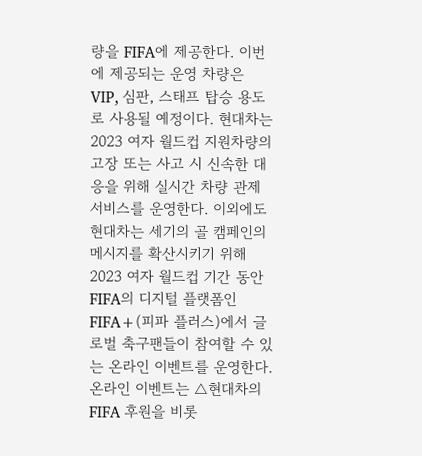량을 FIFA에 제공한다. 이번에 제공되는 운영 차량은 VIP, 심판, 스태프 탑승 용도로 사용될 예정이다. 현대차는 2023 여자 월드컵 지원차량의 고장 또는 사고 시 신속한 대응을 위해 실시간 차량 관제 서비스를 운영한다. 이외에도 현대차는 세기의 골 캠페인의 메시지를 확산시키기 위해 2023 여자 월드컵 기간 동안 FIFA의 디지털 플랫폼인 FIFA+(피파 플러스)에서 글로벌 축구팬들이 참여할 수 있는 온라인 이벤트를 운영한다. 온라인 이벤트는 △현대차의 FIFA 후원을 비롯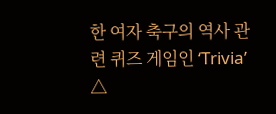한 여자 축구의 역사 관련 퀴즈 게임인 ‘Trivia’ △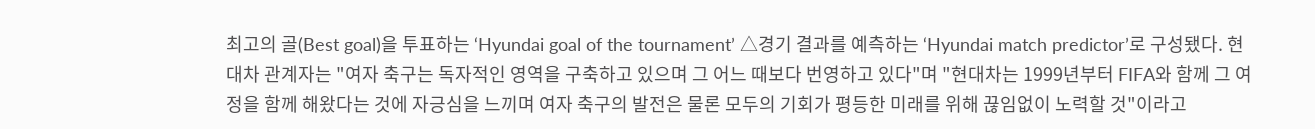최고의 골(Best goal)을 투표하는 ‘Hyundai goal of the tournament’ △경기 결과를 예측하는 ‘Hyundai match predictor’로 구성됐다. 현대차 관계자는 "여자 축구는 독자적인 영역을 구축하고 있으며 그 어느 때보다 번영하고 있다"며 "현대차는 1999년부터 FIFA와 함께 그 여정을 함께 해왔다는 것에 자긍심을 느끼며 여자 축구의 발전은 물론 모두의 기회가 평등한 미래를 위해 끊임없이 노력할 것"이라고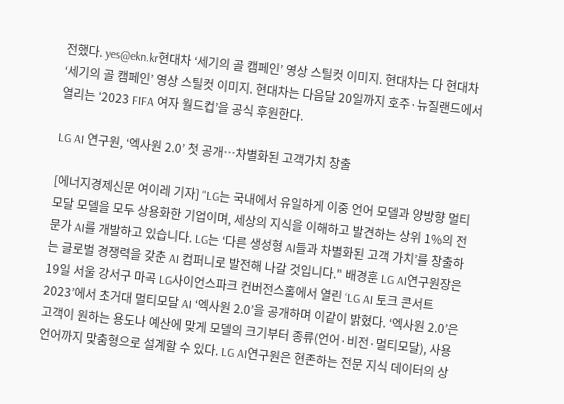전했다. yes@ekn.kr현대차 ‘세기의 골 캠페인’ 영상 스틸컷 이미지. 현대차는 다 현대차 ‘세기의 골 캠페인’ 영상 스틸컷 이미지. 현대차는 다음달 20일까지 호주·뉴질랜드에서 열리는 ‘2023 FIFA 여자 월드컵’을 공식 후원한다.

LG AI 연구원, ‘엑사원 2.0’ 첫 공개…차별화된 고객가치 창출

[에너지경제신문 여이레 기자] "LG는 국내에서 유일하게 이중 언어 모델과 양방향 멀티모달 모델을 모두 상용화한 기업이며, 세상의 지식을 이해하고 발견하는 상위 1%의 전문가 AI를 개발하고 있습니다. LG는 ‘다른 생성형 AI들과 차별화된 고객 가치’를 창출하는 글로벌 경쟁력을 갖춘 AI 컴퍼니로 발전해 나갈 것입니다." 배경훈 LG AI연구원장은 19일 서울 강서구 마곡 LG사이언스파크 컨버전스홀에서 열린 ‘LG AI 토크 콘서트 2023’에서 초거대 멀티모달 AI ‘엑사원 2.0’을 공개하며 이같이 밝혔다. ‘엑사원 2.0’은 고객이 원하는 용도나 예산에 맞게 모델의 크기부터 종류(언어·비전·멀티모달), 사용 언어까지 맞춤형으로 설계할 수 있다. LG AI연구원은 현존하는 전문 지식 데이터의 상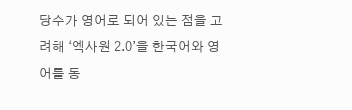당수가 영어로 되어 있는 점을 고려해 ‘엑사원 2.0’을 한국어와 영어를 동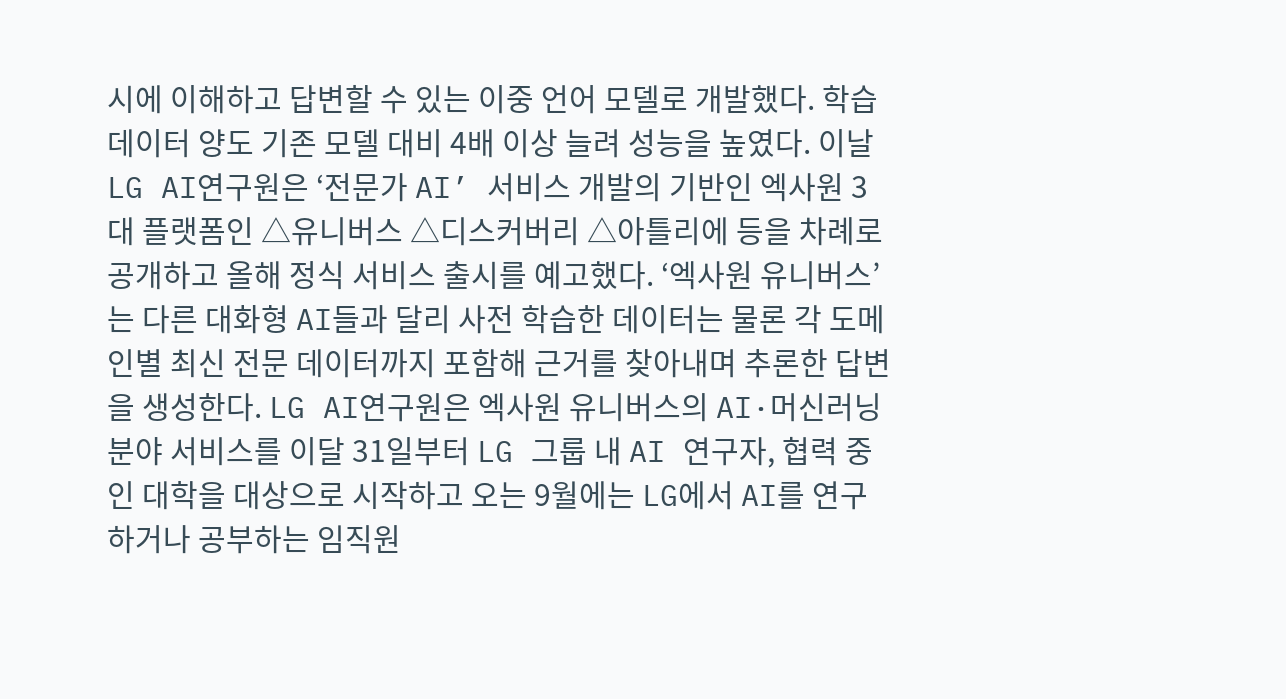시에 이해하고 답변할 수 있는 이중 언어 모델로 개발했다. 학습 데이터 양도 기존 모델 대비 4배 이상 늘려 성능을 높였다. 이날 LG AI연구원은 ‘전문가 AI’ 서비스 개발의 기반인 엑사원 3대 플랫폼인 △유니버스 △디스커버리 △아틀리에 등을 차례로 공개하고 올해 정식 서비스 출시를 예고했다. ‘엑사원 유니버스’는 다른 대화형 AI들과 달리 사전 학습한 데이터는 물론 각 도메인별 최신 전문 데이터까지 포함해 근거를 찾아내며 추론한 답변을 생성한다. LG AI연구원은 엑사원 유니버스의 AI·머신러닝 분야 서비스를 이달 31일부터 LG 그룹 내 AI 연구자, 협력 중인 대학을 대상으로 시작하고 오는 9월에는 LG에서 AI를 연구하거나 공부하는 임직원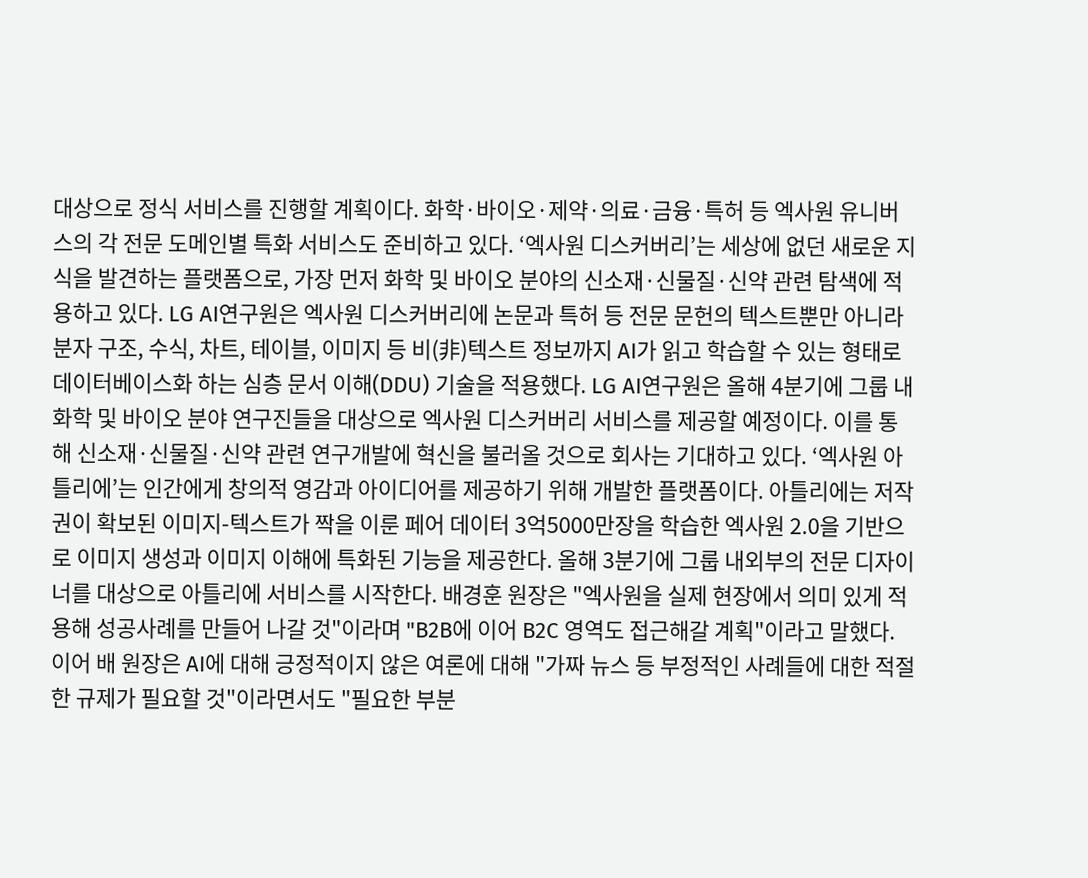대상으로 정식 서비스를 진행할 계획이다. 화학·바이오·제약·의료·금융·특허 등 엑사원 유니버스의 각 전문 도메인별 특화 서비스도 준비하고 있다. ‘엑사원 디스커버리’는 세상에 없던 새로운 지식을 발견하는 플랫폼으로, 가장 먼저 화학 및 바이오 분야의 신소재·신물질·신약 관련 탐색에 적용하고 있다. LG AI연구원은 엑사원 디스커버리에 논문과 특허 등 전문 문헌의 텍스트뿐만 아니라 분자 구조, 수식, 차트, 테이블, 이미지 등 비(非)텍스트 정보까지 AI가 읽고 학습할 수 있는 형태로 데이터베이스화 하는 심층 문서 이해(DDU) 기술을 적용했다. LG AI연구원은 올해 4분기에 그룹 내 화학 및 바이오 분야 연구진들을 대상으로 엑사원 디스커버리 서비스를 제공할 예정이다. 이를 통해 신소재·신물질·신약 관련 연구개발에 혁신을 불러올 것으로 회사는 기대하고 있다. ‘엑사원 아틀리에’는 인간에게 창의적 영감과 아이디어를 제공하기 위해 개발한 플랫폼이다. 아틀리에는 저작권이 확보된 이미지-텍스트가 짝을 이룬 페어 데이터 3억5000만장을 학습한 엑사원 2.0을 기반으로 이미지 생성과 이미지 이해에 특화된 기능을 제공한다. 올해 3분기에 그룹 내외부의 전문 디자이너를 대상으로 아틀리에 서비스를 시작한다. 배경훈 원장은 "엑사원을 실제 현장에서 의미 있게 적용해 성공사례를 만들어 나갈 것"이라며 "B2B에 이어 B2C 영역도 접근해갈 계획"이라고 말했다. 이어 배 원장은 AI에 대해 긍정적이지 않은 여론에 대해 "가짜 뉴스 등 부정적인 사례들에 대한 적절한 규제가 필요할 것"이라면서도 "필요한 부분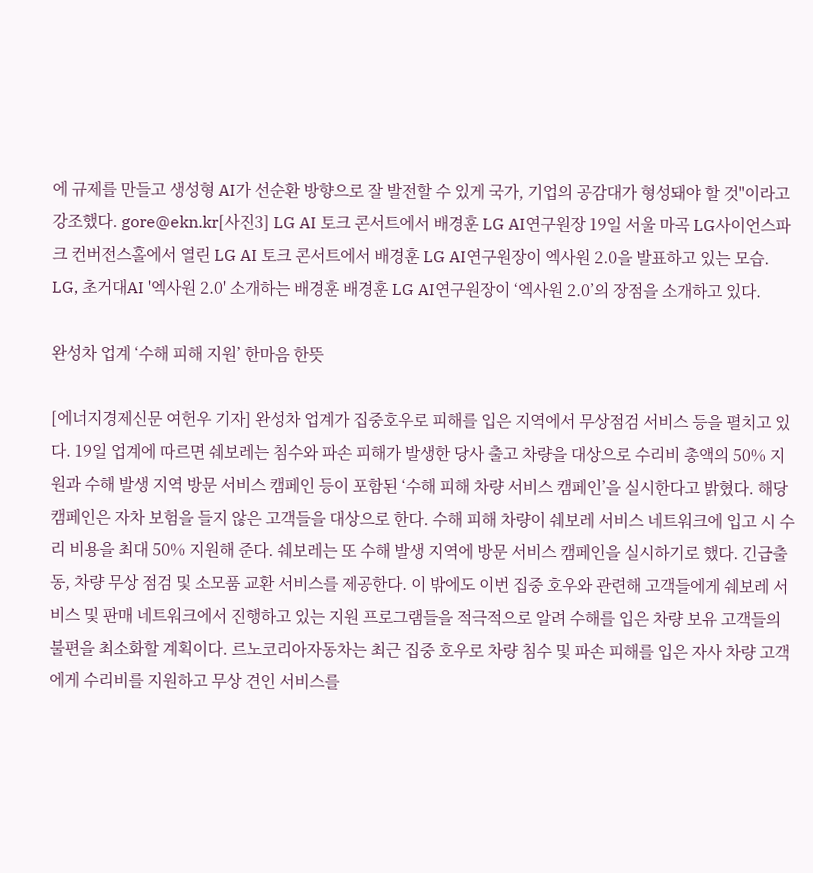에 규제를 만들고 생성형 AI가 선순환 방향으로 잘 발전할 수 있게 국가, 기업의 공감대가 형성돼야 할 것"이라고 강조했다. gore@ekn.kr[사진3] LG AI 토크 콘서트에서 배경훈 LG AI연구원장 19일 서울 마곡 LG사이언스파크 컨버전스홀에서 열린 LG AI 토크 콘서트에서 배경훈 LG AI연구원장이 엑사원 2.0을 발표하고 있는 모습. LG, 초거대AI '엑사원 2.0' 소개하는 배경훈 배경훈 LG AI연구원장이 ‘엑사원 2.0’의 장점을 소개하고 있다.

완성차 업계 ‘수해 피해 지원’ 한마음 한뜻

[에너지경제신문 여헌우 기자] 완성차 업계가 집중호우로 피해를 입은 지역에서 무상점검 서비스 등을 펼치고 있다. 19일 업계에 따르면 쉐보레는 침수와 파손 피해가 발생한 당사 출고 차량을 대상으로 수리비 총액의 50% 지원과 수해 발생 지역 방문 서비스 캠페인 등이 포함된 ‘수해 피해 차량 서비스 캠페인’을 실시한다고 밝혔다. 해당 캠페인은 자차 보험을 들지 않은 고객들을 대상으로 한다. 수해 피해 차량이 쉐보레 서비스 네트워크에 입고 시 수리 비용을 최대 50% 지원해 준다. 쉐보레는 또 수해 발생 지역에 방문 서비스 캠페인을 실시하기로 했다. 긴급출동, 차량 무상 점검 및 소모품 교환 서비스를 제공한다. 이 밖에도 이번 집중 호우와 관련해 고객들에게 쉐보레 서비스 및 판매 네트워크에서 진행하고 있는 지원 프로그램들을 적극적으로 알려 수해를 입은 차량 보유 고객들의 불편을 최소화할 계획이다. 르노코리아자동차는 최근 집중 호우로 차량 침수 및 파손 피해를 입은 자사 차량 고객에게 수리비를 지원하고 무상 견인 서비스를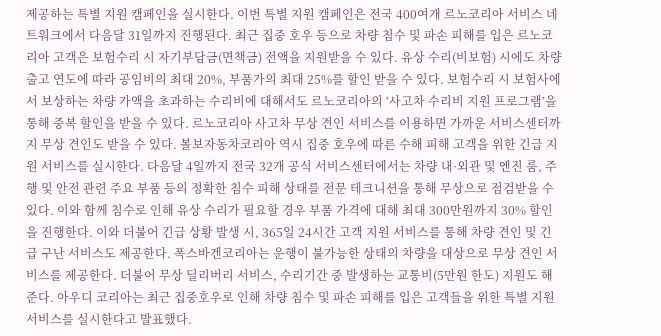제공하는 특별 지원 캠페인을 실시한다. 이번 특별 지원 캠페인은 전국 400여개 르노코리아 서비스 네트워크에서 다음달 31일까지 진행된다. 최근 집중 호우 등으로 차량 침수 및 파손 피해를 입은 르노코리아 고객은 보험수리 시 자기부담금(면책금) 전액을 지원받을 수 있다. 유상 수리(비보험) 시에도 차량 출고 연도에 따라 공임비의 최대 20%, 부품가의 최대 25%를 할인 받을 수 있다. 보험수리 시 보험사에서 보상하는 차량 가액을 초과하는 수리비에 대해서도 르노코리아의 ‘사고차 수리비 지원 프로그램’을 통해 중복 할인을 받을 수 있다. 르노코리아 사고차 무상 견인 서비스를 이용하면 가까운 서비스센터까지 무상 견인도 받을 수 있다. 볼보자동차코리아 역시 집중 호우에 따른 수해 피해 고객을 위한 긴급 지원 서비스를 실시한다. 다음달 4일까지 전국 32개 공식 서비스센터에서는 차량 내·외관 및 엔진 룸, 주행 및 안전 관련 주요 부품 등의 정확한 침수 피해 상태를 전문 테크니션을 통해 무상으로 점검받을 수 있다. 이와 함께 침수로 인해 유상 수리가 필요할 경우 부품 가격에 대해 최대 300만원까지 30% 할인을 진행한다. 이와 더불어 긴급 상황 발생 시, 365일 24시간 고객 지원 서비스를 통해 차량 견인 및 긴급 구난 서비스도 제공한다. 폭스바겐코리아는 운행이 불가능한 상태의 차량을 대상으로 무상 견인 서비스를 제공한다. 더불어 무상 딜리버리 서비스, 수리기간 중 발생하는 교통비(5만원 한도) 지원도 해준다. 아우디 코리아는 최근 집중호우로 인해 차량 침수 및 파손 피해를 입은 고객들을 위한 특별 지원 서비스를 실시한다고 발표했다.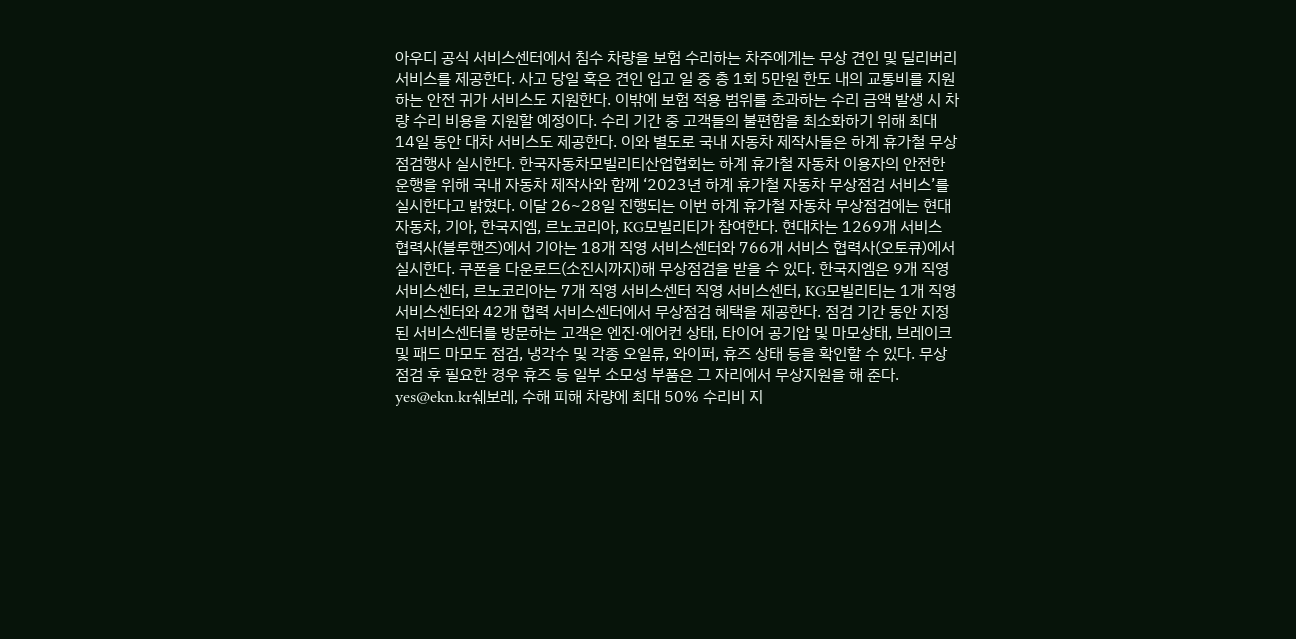아우디 공식 서비스센터에서 침수 차량을 보험 수리하는 차주에게는 무상 견인 및 딜리버리 서비스를 제공한다. 사고 당일 혹은 견인 입고 일 중 총 1회 5만원 한도 내의 교통비를 지원하는 안전 귀가 서비스도 지원한다. 이밖에 보험 적용 범위를 초과하는 수리 금액 발생 시 차량 수리 비용을 지원할 예정이다. 수리 기간 중 고객들의 불편함을 최소화하기 위해 최대 14일 동안 대차 서비스도 제공한다. 이와 별도로 국내 자동차 제작사들은 하계 휴가철 무상점검행사 실시한다. 한국자동차모빌리티산업협회는 하계 휴가철 자동차 이용자의 안전한 운행을 위해 국내 자동차 제작사와 함께 ‘2023년 하계 휴가철 자동차 무상점검 서비스’를 실시한다고 밝혔다. 이달 26~28일 진행되는 이번 하계 휴가철 자동차 무상점검에는 현대자동차, 기아, 한국지엠, 르노코리아, KG모빌리티가 참여한다. 현대차는 1269개 서비스 협력사(블루핸즈)에서 기아는 18개 직영 서비스센터와 766개 서비스 협력사(오토큐)에서 실시한다. 쿠폰을 다운로드(소진시까지)해 무상점검을 받을 수 있다. 한국지엠은 9개 직영 서비스센터, 르노코리아는 7개 직영 서비스센터 직영 서비스센터, KG모빌리티는 1개 직영 서비스센터와 42개 협력 서비스센터에서 무상점검 혜택을 제공한다. 점검 기간 동안 지정된 서비스센터를 방문하는 고객은 엔진·에어컨 상태, 타이어 공기압 및 마모상태, 브레이크 및 패드 마모도 점검, 냉각수 및 각종 오일류, 와이퍼, 휴즈 상태 등을 확인할 수 있다. 무상점검 후 필요한 경우 휴즈 등 일부 소모성 부품은 그 자리에서 무상지원을 해 준다. yes@ekn.kr쉐보레, 수해 피해 차량에 최대 50% 수리비 지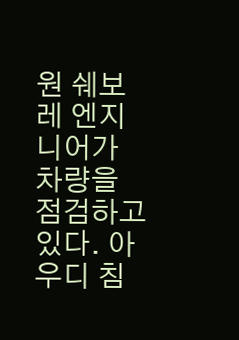원 쉐보레 엔지니어가 차량을 점검하고 있다. 아우디 침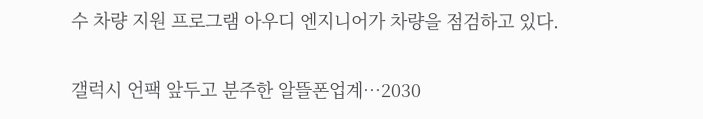수 차량 지원 프로그램 아우디 엔지니어가 차량을 점검하고 있다.

갤럭시 언팩 앞두고 분주한 알뜰폰업계…2030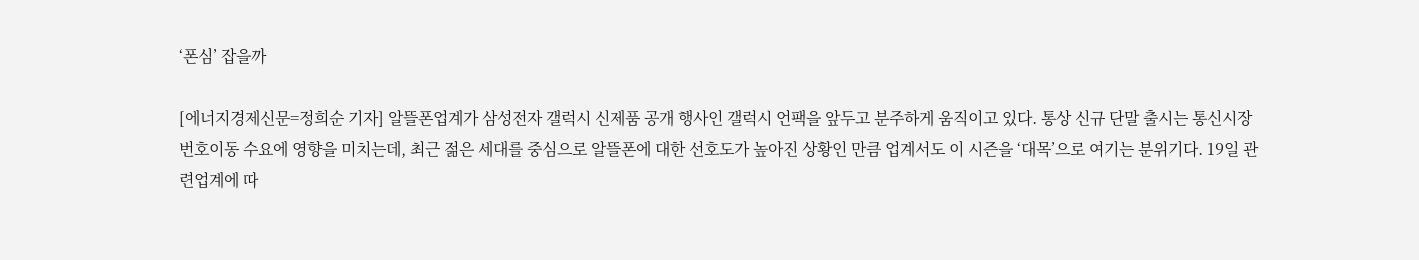‘폰심’ 잡을까

[에너지경제신문=정희순 기자] 알뜰폰업계가 삼성전자 갤럭시 신제품 공개 행사인 갤럭시 언팩을 앞두고 분주하게 움직이고 있다. 통상 신규 단말 출시는 통신시장 번호이동 수요에 영향을 미치는데, 최근 젊은 세대를 중심으로 알뜰폰에 대한 선호도가 높아진 상황인 만큼 업계서도 이 시즌을 ‘대목’으로 여기는 분위기다. 19일 관련업계에 따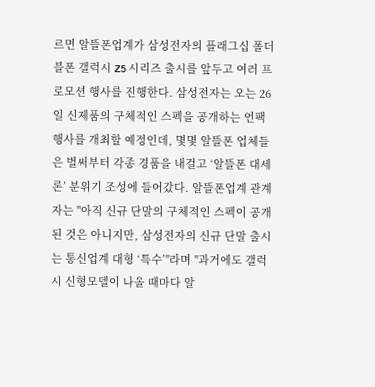르면 알뜰폰업계가 삼성전자의 플래그십 폴더블폰 갤럭시 Z5 시리즈 출시를 앞두고 여러 프로모션 행사를 진행한다. 삼성전자는 오는 26일 신제품의 구체적인 스펙을 공개하는 언팩 행사를 개최할 예정인데, 몇몇 알뜰폰 업체들은 벌써부터 각종 경품을 내걸고 ‘알뜰폰 대세론’ 분위기 조성에 들어갔다. 알뜰폰업계 관계자는 "아직 신규 단말의 구체적인 스펙이 공개된 것은 아니지만, 삼성전자의 신규 단말 출시는 통신업계 대형 ‘특수’"라며 "과거에도 갤럭시 신형모델이 나올 때마다 알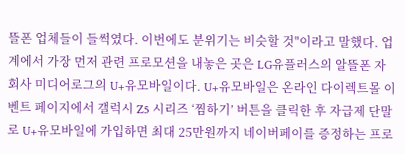뜰폰 업체들이 들썩였다. 이번에도 분위기는 비슷할 것"이라고 말했다. 업계에서 가장 먼저 관련 프로모션을 내놓은 곳은 LG유플러스의 알뜰폰 자회사 미디어로그의 U+유모바일이다. U+유모바일은 온라인 다이렉트몰 이벤트 페이지에서 갤럭시 Z5 시리즈 ‘찜하기’ 버튼을 클릭한 후 자급제 단말로 U+유모바일에 가입하면 최대 25만원까지 네이버페이를 증정하는 프로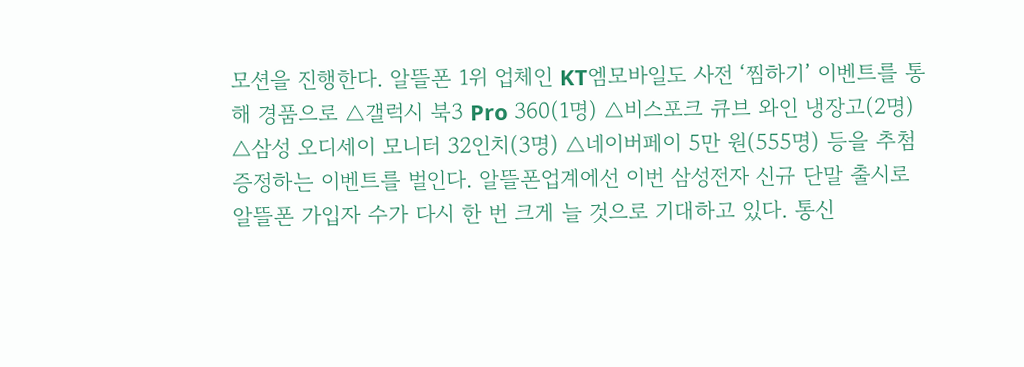모션을 진행한다. 알뜰폰 1위 업체인 KT엠모바일도 사전 ‘찜하기’ 이벤트를 통해 경품으로 △갤럭시 북3 Pro 360(1명) △비스포크 큐브 와인 냉장고(2명) △삼성 오디세이 모니터 32인치(3명) △네이버페이 5만 원(555명) 등을 추첨 증정하는 이벤트를 벌인다. 알뜰폰업계에선 이번 삼성전자 신규 단말 출시로 알뜰폰 가입자 수가 다시 한 번 크게 늘 것으로 기대하고 있다. 통신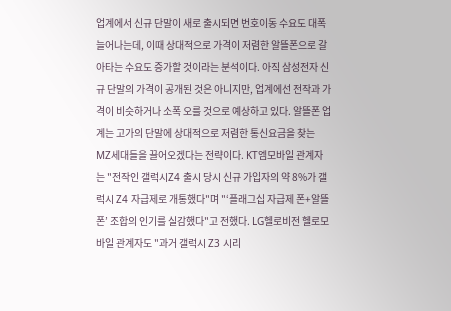업계에서 신규 단말이 새로 출시되면 번호이동 수요도 대폭 늘어나는데, 이때 상대적으로 가격이 저렴한 알뜰폰으로 갈아타는 수요도 증가할 것이라는 분석이다. 아직 삼성전자 신규 단말의 가격이 공개된 것은 아니지만, 업계에선 전작과 가격이 비슷하거나 소폭 오를 것으로 예상하고 있다. 알뜰폰 업계는 고가의 단말에 상대적으로 저렴한 통신요금을 찾는 MZ세대들을 끌어오겠다는 전략이다. KT엠모바일 관계자는 "전작인 갤럭시Z4 출시 당시 신규 가입자의 약 8%가 갤럭시 Z4 자급제로 개통했다"며 "‘플래그십 자급제 폰+알뜰폰’ 조합의 인기를 실감했다"고 전했다. LG헬로비전 헬로모바일 관계자도 "과거 갤럭시 Z3 시리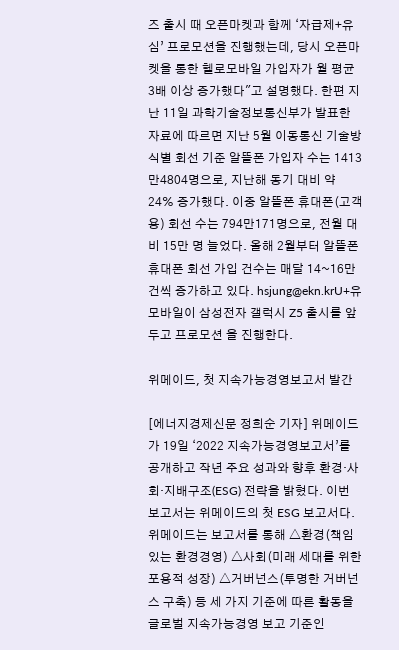즈 출시 때 오픈마켓과 함께 ‘자급제+유심’ 프로모션을 진행했는데, 당시 오픈마켓을 통한 헬로모바일 가입자가 월 평균 3배 이상 증가했다"고 설명했다. 한편 지난 11일 과학기술정보통신부가 발표한 자료에 따르면 지난 5월 이동통신 기술방식별 회선 기준 알뜰폰 가입자 수는 1413만4804명으로, 지난해 동기 대비 약 24% 증가했다. 이중 알뜰폰 휴대폰(고객용) 회선 수는 794만171명으로, 전월 대비 15만 명 늘었다. 올해 2월부터 알뜰폰 휴대폰 회선 가입 건수는 매달 14~16만건씩 증가하고 있다. hsjung@ekn.krU+유모바일이 삼성전자 갤럭시 Z5 출시를 앞두고 프로모션 을 진행한다.

위메이드, 첫 지속가능경영보고서 발간

[에너지경제신문 정희순 기자] 위메이드가 19일 ‘2022 지속가능경영보고서’를 공개하고 작년 주요 성과와 향후 환경·사회·지배구조(ESG) 전략을 밝혔다. 이번 보고서는 위메이드의 첫 ESG 보고서다. 위메이드는 보고서를 통해 △환경(책임 있는 환경경영) △사회(미래 세대를 위한 포용적 성장) △거버넌스(투명한 거버넌스 구축) 등 세 가지 기준에 따른 활동을 글로벌 지속가능경영 보고 기준인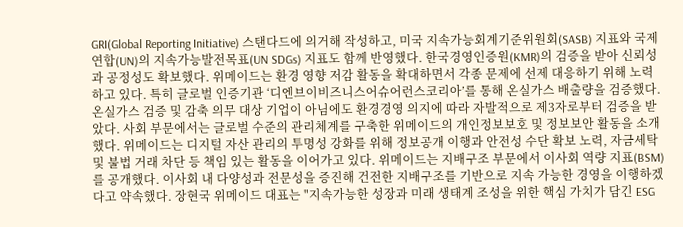GRI(Global Reporting Initiative) 스탠다드에 의거해 작성하고, 미국 지속가능회계기준위원회(SASB) 지표와 국제연합(UN)의 지속가능발전목표(UN SDGs) 지표도 함께 반영했다. 한국경영인증원(KMR)의 검증을 받아 신뢰성과 공정성도 확보했다. 위메이드는 환경 영향 저감 활동을 확대하면서 각종 문제에 선제 대응하기 위해 노력하고 있다. 특히 글로벌 인증기관 ‘디엔브이비즈니스어슈어런스코리아’를 통해 온실가스 배출량을 검증했다. 온실가스 검증 및 감축 의무 대상 기업이 아님에도 환경경영 의지에 따라 자발적으로 제3자로부터 검증을 받았다. 사회 부문에서는 글로벌 수준의 관리체계를 구축한 위메이드의 개인정보보호 및 정보보안 활동을 소개했다. 위메이드는 디지털 자산 관리의 투명성 강화를 위해 정보공개 이행과 안전성 수단 확보 노력, 자금세탁 및 불법 거래 차단 등 책임 있는 활동을 이어가고 있다. 위메이드는 지배구조 부문에서 이사회 역량 지표(BSM)를 공개했다. 이사회 내 다양성과 전문성을 증진해 건전한 지배구조를 기반으로 지속 가능한 경영을 이행하겠다고 약속했다. 장현국 위메이드 대표는 "지속가능한 성장과 미래 생태계 조성을 위한 핵심 가치가 담긴 ESG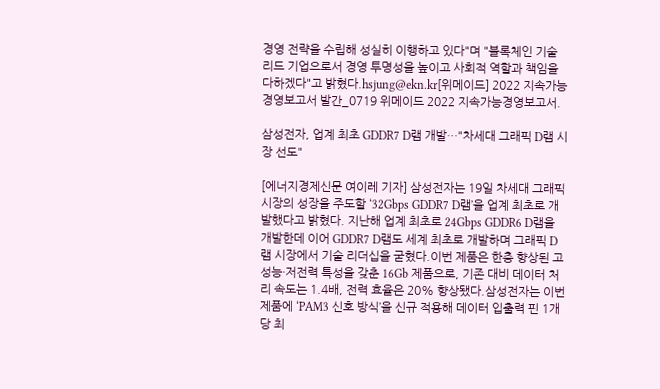경영 전략을 수립해 성실히 이행하고 있다"며 "블록체인 기술 리드 기업으로서 경영 투명성을 높이고 사회적 역할과 책임을 다하겠다"고 밝혔다.hsjung@ekn.kr[위메이드] 2022 지속가능경영보고서 발간_0719 위메이드 2022 지속가능경영보고서.

삼성전자, 업계 최초 GDDR7 D램 개발…"차세대 그래픽 D램 시장 선도"

[에너지경제신문 여이레 기자] 삼성전자는 19일 차세대 그래픽 시장의 성장을 주도할 ‘32Gbps GDDR7 D램’을 업계 최초로 개발했다고 밝혔다. 지난해 업계 최초로 24Gbps GDDR6 D램을 개발한데 이어 GDDR7 D램도 세계 최초로 개발하며 그래픽 D램 시장에서 기술 리더십을 굳혔다.이번 제품은 한층 향상된 고성능·저전력 특성을 갖춘 16Gb 제품으로, 기존 대비 데이터 처리 속도는 1.4배, 전력 효율은 20% 향상됐다.삼성전자는 이번 제품에 ‘PAM3 신호 방식’을 신규 적용해 데이터 입출력 핀 1개당 최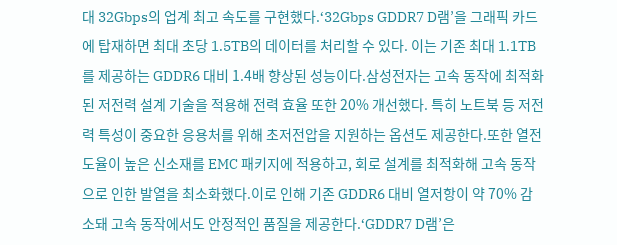대 32Gbps의 업계 최고 속도를 구현했다.‘32Gbps GDDR7 D램’을 그래픽 카드에 탑재하면 최대 초당 1.5TB의 데이터를 처리할 수 있다. 이는 기존 최대 1.1TB를 제공하는 GDDR6 대비 1.4배 향상된 성능이다.삼성전자는 고속 동작에 최적화된 저전력 설계 기술을 적용해 전력 효율 또한 20% 개선했다. 특히 노트북 등 저전력 특성이 중요한 응용처를 위해 초저전압을 지원하는 옵션도 제공한다.또한 열전도율이 높은 신소재를 EMC 패키지에 적용하고, 회로 설계를 최적화해 고속 동작으로 인한 발열을 최소화했다.이로 인해 기존 GDDR6 대비 열저항이 약 70% 감소돼 고속 동작에서도 안정적인 품질을 제공한다.‘GDDR7 D램’은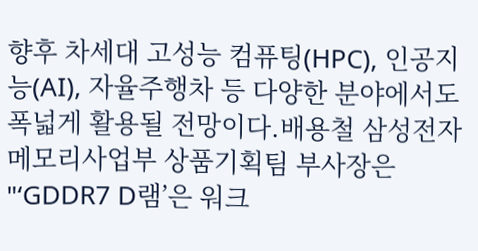향후 차세대 고성능 컴퓨팅(HPC), 인공지능(AI), 자율주행차 등 다양한 분야에서도 폭넓게 활용될 전망이다.배용철 삼성전자 메모리사업부 상품기획팀 부사장은 "‘GDDR7 D램’은 워크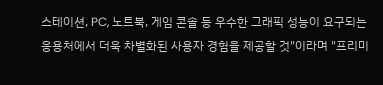스테이션, PC, 노트북, 게임 콘솔 등 우수한 그래픽 성능이 요구되는 응용처에서 더욱 차별화된 사용자 경험을 제공할 것"이라며 "프리미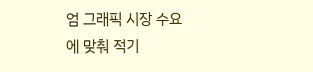엄 그래픽 시장 수요에 맞춰 적기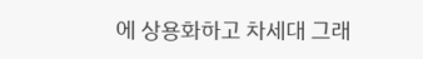에 상용화하고 차세대 그래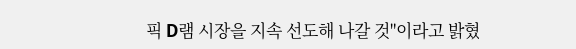픽 D램 시장을 지속 선도해 나갈 것"이라고 밝혔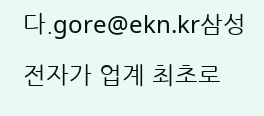다.gore@ekn.kr삼성전자가 업계 최초로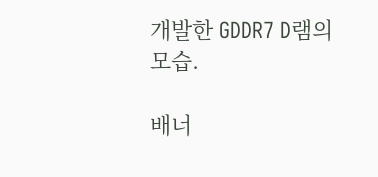개발한 GDDR7 D램의 모습.

배너